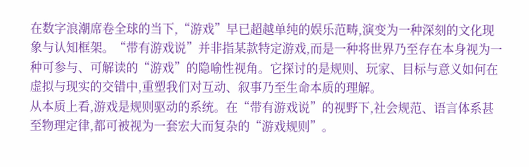在数字浪潮席卷全球的当下,“游戏”早已超越单纯的娱乐范畴,演变为一种深刻的文化现象与认知框架。“带有游戏说”并非指某款特定游戏,而是一种将世界乃至存在本身视为一种可参与、可解读的“游戏”的隐喻性视角。它探讨的是规则、玩家、目标与意义如何在虚拟与现实的交错中,重塑我们对互动、叙事乃至生命本质的理解。
从本质上看,游戏是规则驱动的系统。在“带有游戏说”的视野下,社会规范、语言体系甚至物理定律,都可被视为一套宏大而复杂的“游戏规则”。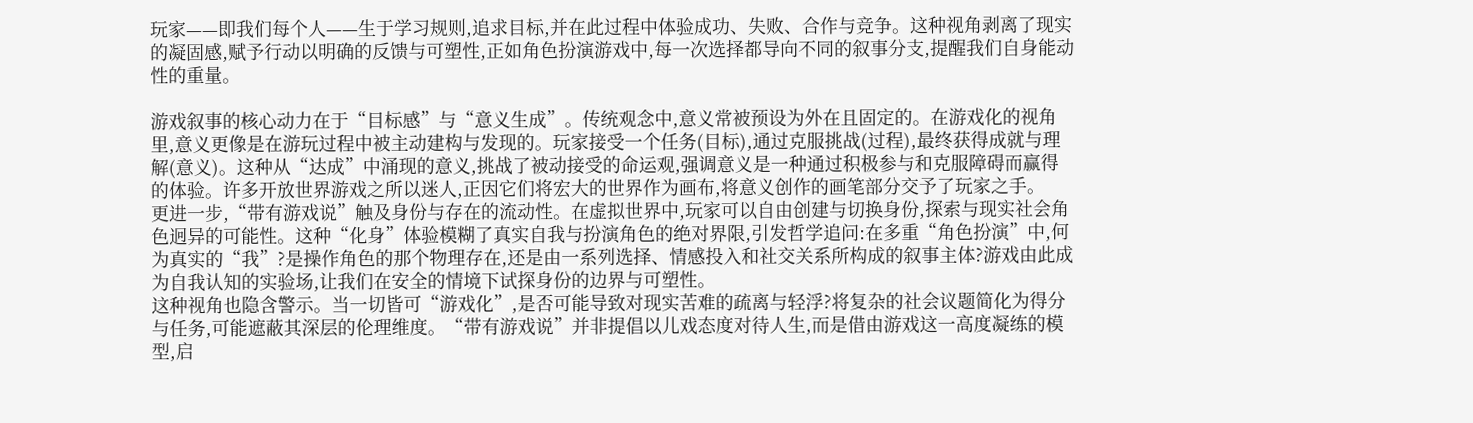玩家——即我们每个人——生于学习规则,追求目标,并在此过程中体验成功、失败、合作与竞争。这种视角剥离了现实的凝固感,赋予行动以明确的反馈与可塑性,正如角色扮演游戏中,每一次选择都导向不同的叙事分支,提醒我们自身能动性的重量。

游戏叙事的核心动力在于“目标感”与“意义生成”。传统观念中,意义常被预设为外在且固定的。在游戏化的视角里,意义更像是在游玩过程中被主动建构与发现的。玩家接受一个任务(目标),通过克服挑战(过程),最终获得成就与理解(意义)。这种从“达成”中涌现的意义,挑战了被动接受的命运观,强调意义是一种通过积极参与和克服障碍而赢得的体验。许多开放世界游戏之所以迷人,正因它们将宏大的世界作为画布,将意义创作的画笔部分交予了玩家之手。
更进一步,“带有游戏说”触及身份与存在的流动性。在虚拟世界中,玩家可以自由创建与切换身份,探索与现实社会角色迥异的可能性。这种“化身”体验模糊了真实自我与扮演角色的绝对界限,引发哲学追问:在多重“角色扮演”中,何为真实的“我”?是操作角色的那个物理存在,还是由一系列选择、情感投入和社交关系所构成的叙事主体?游戏由此成为自我认知的实验场,让我们在安全的情境下试探身份的边界与可塑性。
这种视角也隐含警示。当一切皆可“游戏化”,是否可能导致对现实苦难的疏离与轻浮?将复杂的社会议题简化为得分与任务,可能遮蔽其深层的伦理维度。“带有游戏说”并非提倡以儿戏态度对待人生,而是借由游戏这一高度凝练的模型,启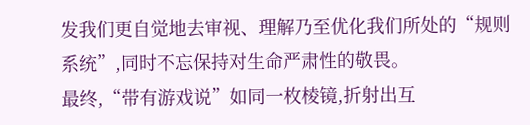发我们更自觉地去审视、理解乃至优化我们所处的“规则系统”,同时不忘保持对生命严肃性的敬畏。
最终,“带有游戏说”如同一枚棱镜,折射出互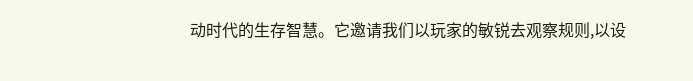动时代的生存智慧。它邀请我们以玩家的敏锐去观察规则,以设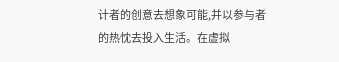计者的创意去想象可能,并以参与者的热忱去投入生活。在虚拟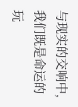与现实的交响中,我们既是命运的玩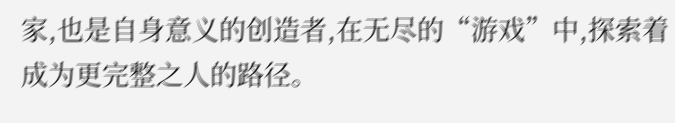家,也是自身意义的创造者,在无尽的“游戏”中,探索着成为更完整之人的路径。